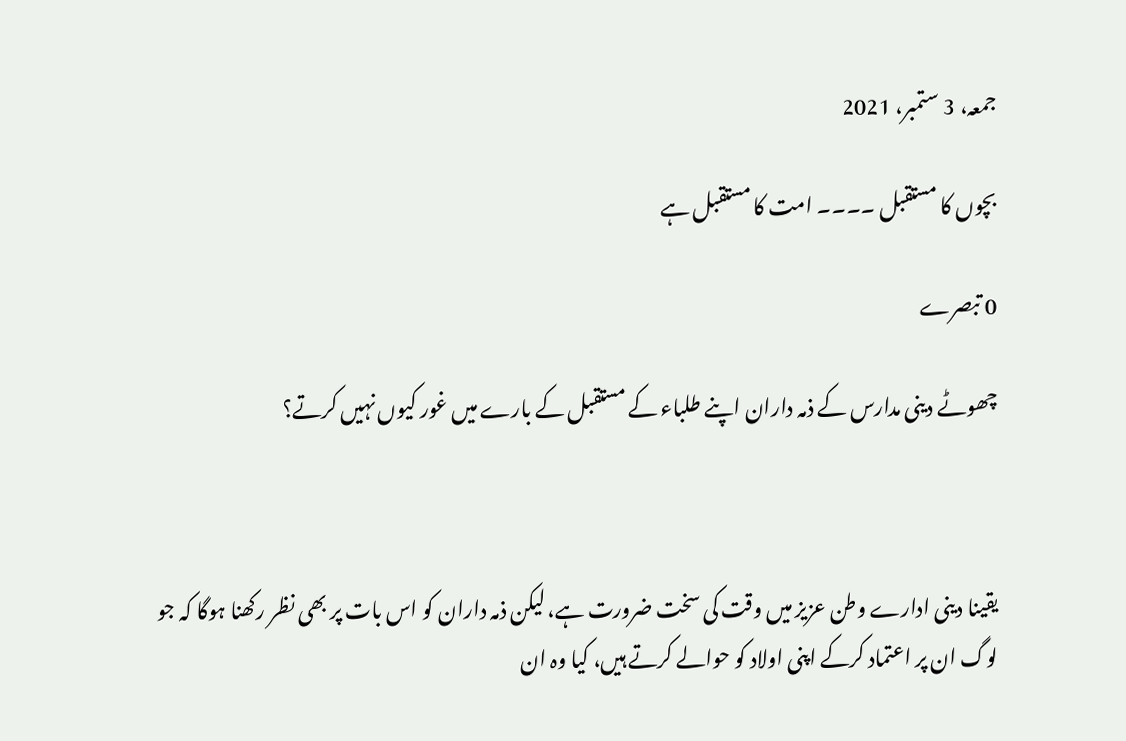جمعہ، 3 ستمبر، 2021

بچوں کا مستقبل ۔۔۔۔ امت کا مستقبل ہے

0 تبصرے

چھوٹے دینی مدارس کے ذمہ داران اپنے طلباء کے مستقبل کے بارے میں غور کیوں نہیں کرتے؟



یقینا دینی ادارے وطن عزیز میں وقت کی سخت ضرورت ہے، لیکن ذمہ داران کو اس بات پر بھی نظر رکھنا ہوگا کہ جو لوگ ان پر اعتماد کرکے اپنی اولاد کو حوالے کرتے ہیں، کیا وہ ان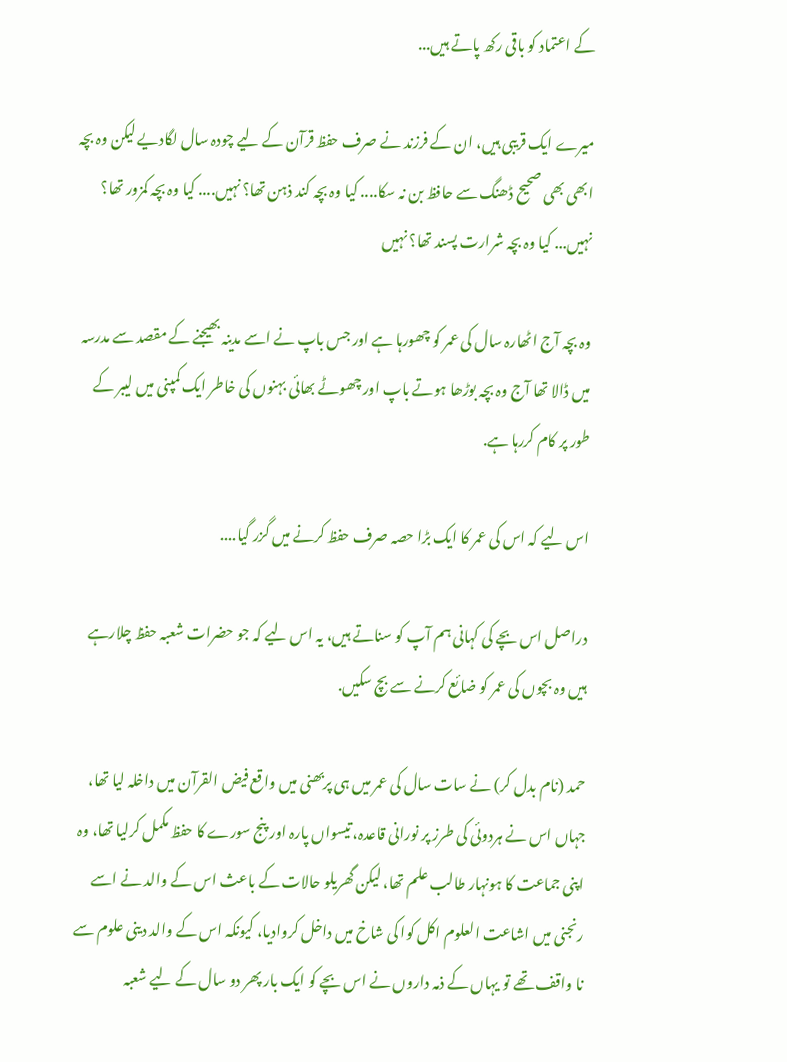کے اعتماد کو باقی رکھ پاتے ہیں...

میرے ایک قریبی ہیں، ان کے فرزند نے صرف حفظ قرآن کے لیے چودہ سال لگادیے لیکن وہ بچہ ابھی بھی صحیح ڈھنگ سے حافظ بن نہ سکا.... کیا وہ بچہ کند ذہن تھا؟ نہیں.... کیا وہ بچہ کمزور تھا؟ نہیں... کیا وہ بچہ شرارت پسند تھا؟ نہیں

وہ بچہ آج اٹھارہ سال کی عمر کو چھورہا ہے اور جس باپ نے اسے مدینہ بھیجنے کے مقصد سے مدرسہ میں ڈالا تھا آج وہ بچہ بوڑھا ہوتے باپ اور چھوٹے بھائی بہنوں کی خاطر ایک کمپنی میں لیبر کے طور پر کام کررہا ہے.

اس لیے کہ اس کی عمر کا ایک بڑا حصہ صرف حفظ کرنے میں گزر گیا....

دراصل اس بچے کی کہانی ہم آپ کو سناتے ہیں، یہ اس لیے کہ جو حضرات شعبہ حفظ چلارہے ہیں وہ بچوں کی عمر کو ضائع کرنے سے بچ سکیں.

حمد (نام بدل کر) نے سات سال کی عمر میں ہی پربھنی میں واقع فیض القرآن میں داخلہ لیا تھا، جہاں اس نے ہردوئی کی طرز پر نورانی قاعدہ، تیسواں پارہ اور پنج سورے کا حفظ مکمل کرلیا تھا، وہ اپنی جماعت کا ہونہار طالب علم تھا، لیکن گھریلو حالات کے باعث اس کے والد نے اسے رنجنی میں اشاعت العلوم اکل کوا کی شاخ میں داخل کروادیا، کیونکہ اس کے والد دینی علوم سے نا واقف تھے تو یہاں کے ذمہ داروں نے اس بچے کو ایک بار پھر دو سال کے لیے شعبہ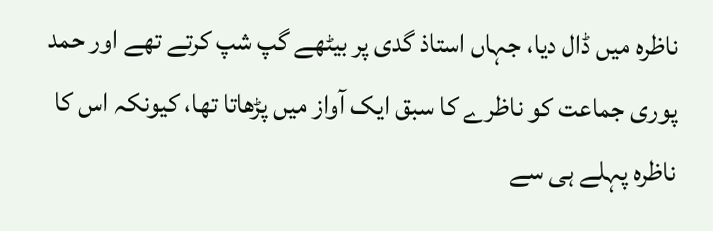ناظرہ میں ڈال دیا، جہاں استاذ گدی پر بیٹھے گپ شپ کرتے تھے اور حمد پوری جماعت کو ناظرے کا سبق ایک آواز میں پڑھاتا تھا، کیونکہ اس کا ناظرہ پہلے ہی سے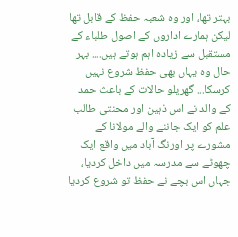بہتر تھا، اور وہ شعبہ حفظ کے قابل تھا لیکن ہمارے اداروں کے اصول طلباء کے مستقبل سے زیادہ اہم ہوتے ہیں.... بہر حال وہ یہاں بھی حفظ شروع نہیں کرسکا... گھریلو حالات کے باعث حمد کے والد نے اس ذہین اور محنتی طالب علم کو ایک جاننے والے مولانا کے مشورے پر اورنگ آباد میں واقع ایک چھوٹے سے مدرسہ میں داخل کردیا، جہاں اس بچے نے حفظ تو شروع کردیا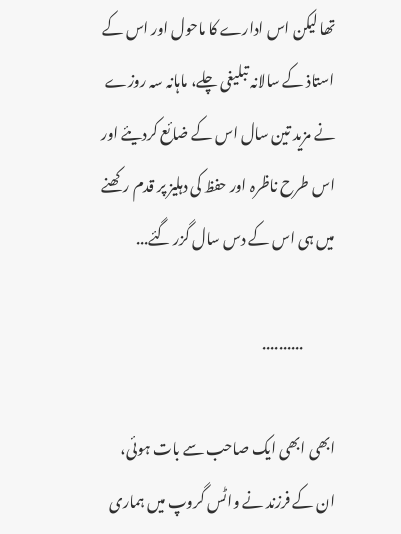تھا لیکن اس ادارے کا ماحول اور اس کے استاذ کے سالانہ تبلیغی چلے، ماہانہ سہ روزے نے مزید تین سال اس کے ضائع کردیئے اور اس طرح ناظرہ اور حفظ کی دہلیز پر قدم رکھنے میں ہی اس کے دس سال گزر گئے...

           ..........

ابھی ابھی ایک صاحب سے بات ہوئی، ان کے فرزند نے واٹس گروپ میں ہماری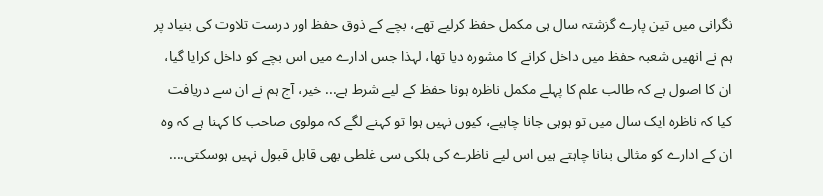نگرانی میں تین پارے گزشتہ سال ہی مکمل حفظ کرلیے تھے، بچے کے ذوق حفظ اور درست تلاوت کی بنیاد پر ہم نے انھیں شعبہ حفظ میں داخل کرانے کا مشورہ دیا تھا، لہذا جس ادارے میں اس بچے کو داخل کرایا گیا، ان کا اصول ہے کہ طالب علم کا پہلے مکمل ناظرہ ہونا حفظ کے لیے شرط ہے... خیر، آج ہم نے ان سے دریافت کیا کہ ناظرہ ایک سال میں تو ہوہی جانا چاہیے، کیوں نہیں ہوا تو کہنے لگے کہ مولوی صاحب کا کہنا ہے کہ وہ ان کے ادارے کو مثالی بنانا چاہتے ہیں اس لیے ناظرے کی ہلکی سی غلطی بھی قابل قبول نہیں ہوسکتی....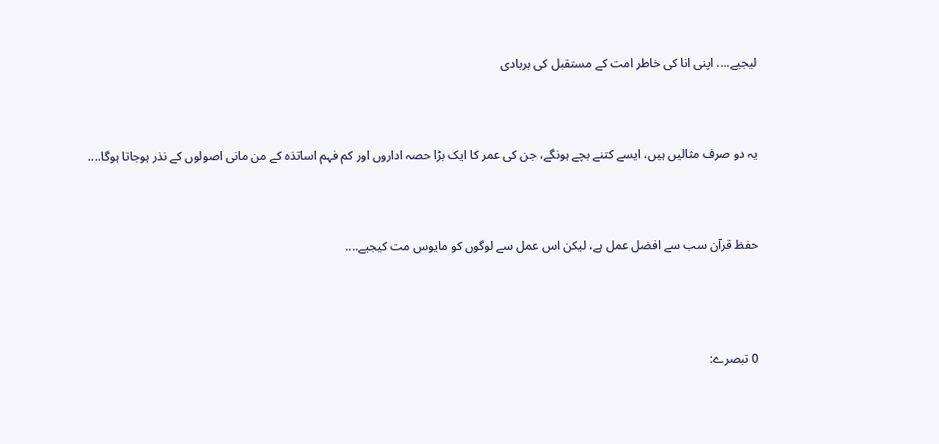لیجیے.... اپنی انا کی خاطر امت کے مستقبل کی بربادی



یہ دو صرف مثالیں ہیں، ایسے کتنے بچے ہونگے، جن کی عمر کا ایک بڑا حصہ اداروں اور کم فہم اساتذہ کے من مانی اصولوں کے نذر ہوجاتا ہوگا....



حفظ قرآن سب سے افضل عمل ہے، لیکن اس عمل سے لوگوں کو مایوس مت کیجیے....




0 تبصرے: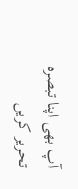آپ بھی اپنا تبصرہ تحریر کریں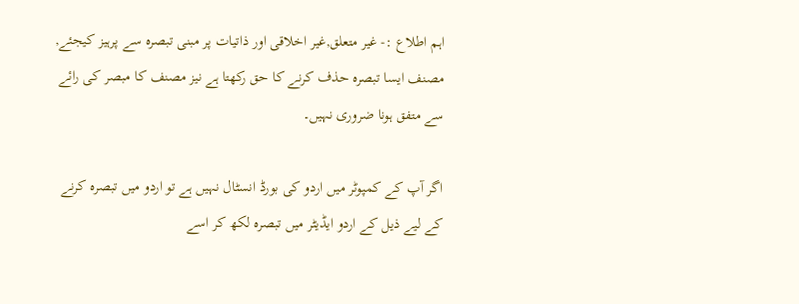اہم اطلاع :- غیر متعلق,غیر اخلاقی اور ذاتیات پر مبنی تبصرہ سے پرہیز کیجئے, مصنف ایسا تبصرہ حذف کرنے کا حق رکھتا ہے نیز مصنف کا مبصر کی رائے سے متفق ہونا ضروری نہیں۔

اگر آپ کے کمپوٹر میں اردو کی بورڈ انسٹال نہیں ہے تو اردو میں تبصرہ کرنے کے لیے ذیل کے اردو ایڈیٹر میں تبصرہ لکھ کر اسے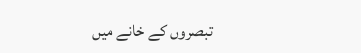تبصروں کے خانے میں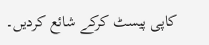کاپی پیسٹ کرکے شائع کردیں۔